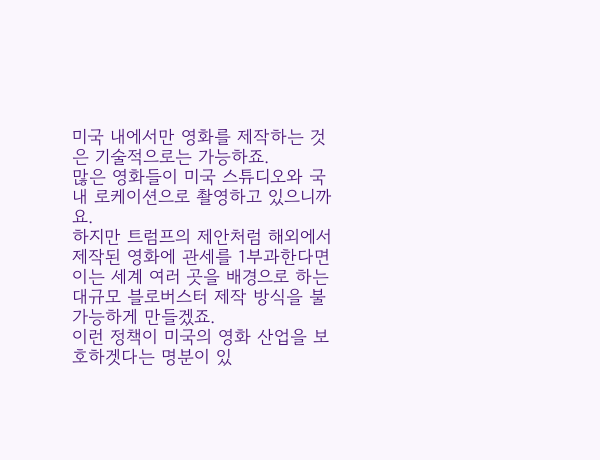미국 내에서만 영화를 제작하는 것은 기술적으로는 가능하죠.
많은 영화들이 미국 스튜디오와 국내 로케이션으로 촬영하고 있으니까요.
하지만 트럼프의 제안처럼 해외에서 제작된 영화에 관세를 1부과한다면 이는 세계 여러 곳을 배경으로 하는 대규모 블로버스터 제작 방식을 불가능하게 만들겠죠.
이런 정책이 미국의 영화 산업을 보호하겟다는 명분이 있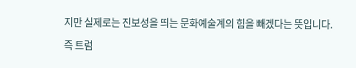지만 실제로는 진보성을 띄는 문화예술계의 힘을 빼겠다는 뜻입니다.
즉 트럼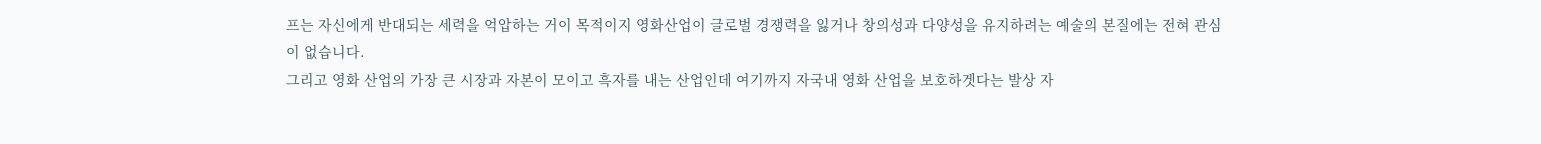프는 자신에게 반대되는 세력을 억압하는 거이 목적이지 영화산업이 글로벌 경쟁력을 잃거나 창의성과 다양성을 유지하려는 예술의 본질에는 전혀 관심이 없습니다.
그리고 영화 산업의 가장 큰 시장과 자본이 모이고 흑자를 내는 산업인데 여기까지 자국내 영화 산업을 보호하겟다는 발상 자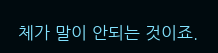체가 말이 안되는 것이죠.